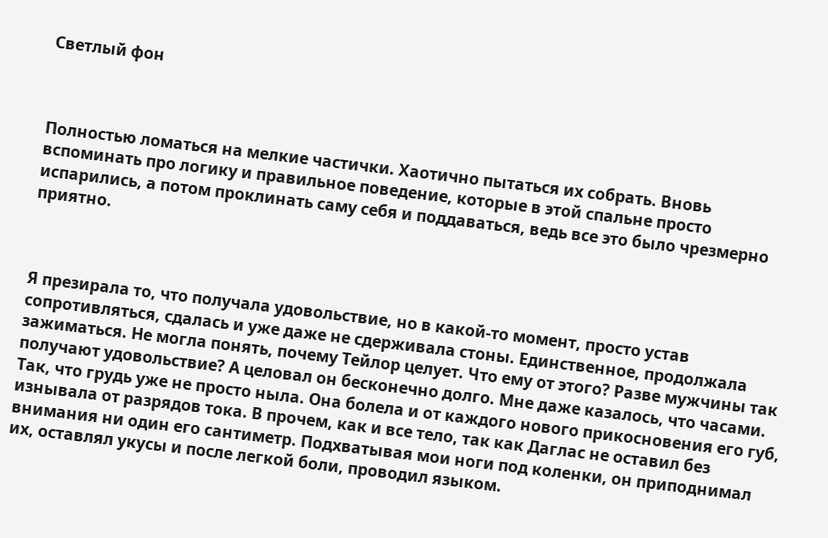Светлый фон



Полностью ломаться на мелкие частички. Хаотично пытаться их собрать. Вновь вспоминать про логику и правильное поведение, которые в этой спальне просто испарились, а потом проклинать саму себя и поддаваться, ведь все это было чрезмерно приятно.



Я презирала то, что получала удовольствие, но в какой-то момент, просто устав сопротивляться, сдалась и уже даже не сдерживала стоны. Единственное, продолжала зажиматься. Не могла понять, почему Тейлор целует. Что ему от этого? Разве мужчины так получают удовольствие? А целовал он бесконечно долго. Мне даже казалось, что часами. Так, что грудь уже не просто ныла. Она болела и от каждого нового прикосновения его губ, изнывала от разрядов тока. В прочем, как и все тело, так как Даглас не оставил без внимания ни один его сантиметр. Подхватывая мои ноги под коленки, он приподнимал их, оставлял укусы и после легкой боли, проводил языком.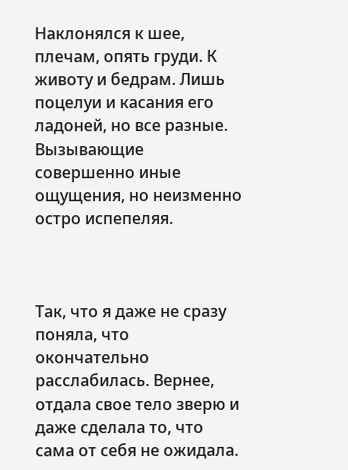Наклонялся к шее, плечам, опять груди. К животу и бедрам. Лишь поцелуи и касания его ладоней, но все разные. Вызывающие совершенно иные ощущения, но неизменно остро испепеляя.



Так, что я даже не сразу поняла, что окончательно расслабилась. Вернее, отдала свое тело зверю и даже сделала то, что сама от себя не ожидала.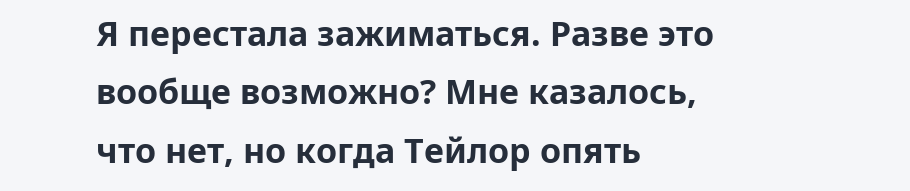Я перестала зажиматься. Разве это вообще возможно? Мне казалось, что нет, но когда Тейлор опять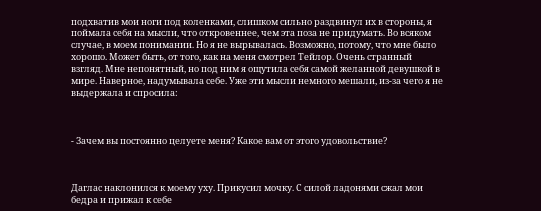подхватив мои ноги под коленками, слишком сильно раздвинул их в стороны, я поймала себя на мысли, что откровеннее, чем эта поза не придумать. Во всяком случае, в моем понимании. Но я не вырывалась. Возможно, потому, что мне было хорошо. Может быть, от того, как на меня смотрел Тейлор. Очень странный взгляд. Мне непонятный, но под ним я ощутила себя самой желанной девушкой в мире. Наверное, надумывала себе. Уже эти мысли немного мешали, из-за чего я не выдержала и спросила:



- Зачем вы постоянно целуете меня? Какое вам от этого удовольствие?



Даглас наклонился к моему уху. Прикусил мочку. С силой ладонями сжал мои бедра и прижал к себе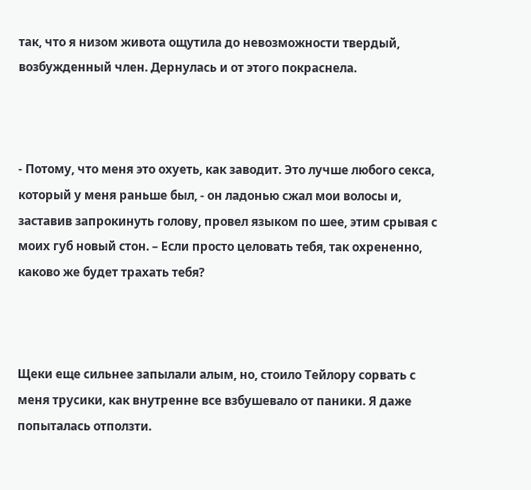так, что я низом живота ощутила до невозможности твердый, возбужденный член. Дернулась и от этого покраснела.



- Потому, что меня это охуеть, как заводит. Это лучше любого секса, который у меня раньше был, - он ладонью сжал мои волосы и, заставив запрокинуть голову, провел языком по шее, этим срывая с моих губ новый стон. – Если просто целовать тебя, так охрененно, каково же будет трахать тебя?



Щеки еще сильнее запылали алым, но, стоило Тейлору сорвать с меня трусики, как внутренне все взбушевало от паники. Я даже попыталась отползти.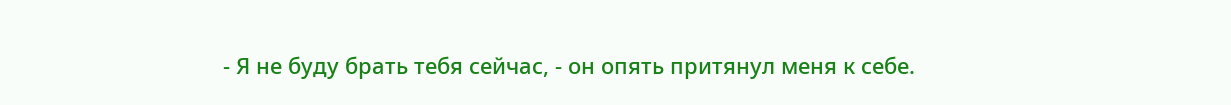- Я не буду брать тебя сейчас, - он опять притянул меня к себе.